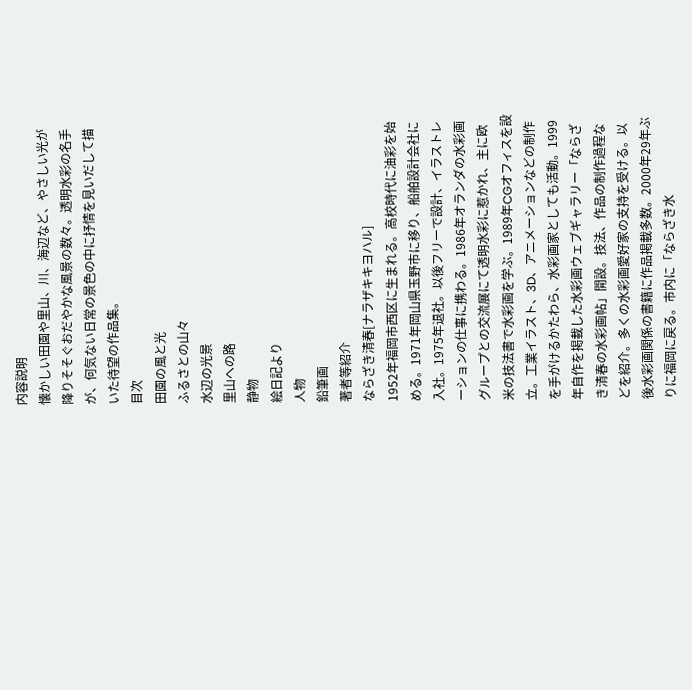内容説明
懐かしい田園や里山、川、海辺など、やさしい光が降りそそぐおだやかな風景の数々。透明水彩の名手が、何気ない日常の景色の中に抒情を見いだして描いた待望の作品集。
目次
田園の風と光
ふるさとの山々
水辺の光景
里山への路
静物
絵日記より
人物
鉛筆画
著者等紹介
ならざき清春[ナラザキキヨハル]
1952年福岡市西区に生まれる。高校時代に油彩を始める。1971年岡山県玉野市に移り、船舶設計会社に入社。1975年退社。以後フリーで設計、イラストレーションの仕事に携わる。1986年オランダの水彩画グループとの交流展にて透明水彩に惹かれ、主に欧米の技法書で水彩画を学ぶ。1989年CGオフィスを設立。工業イラスト、3D、アニメーションなどの制作を手がけるかたわら、水彩画家としても活動。1999年自作を掲載した水彩画ウェブギャラリー「ならざき清春の水彩画帖」開設。技法、作品の制作過程などを紹介。多くの水彩画愛好家の支持を受ける。以後水彩画関係の書籍に作品掲載多数。2000年29年ぶりに福岡に戻る。市内に「ならざき水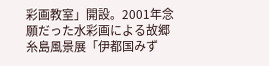彩画教室」開設。2001年念願だった水彩画による故郷糸島風景展「伊都国みず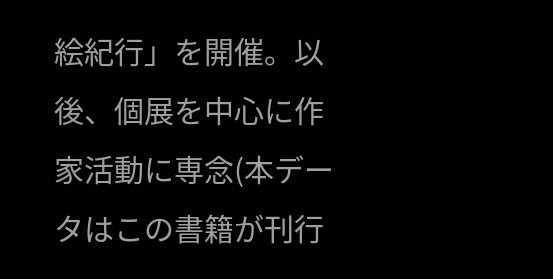絵紀行」を開催。以後、個展を中心に作家活動に専念(本データはこの書籍が刊行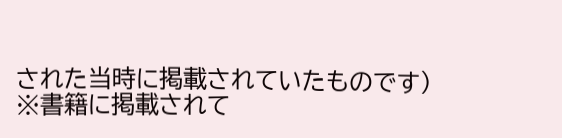された当時に掲載されていたものです)
※書籍に掲載されて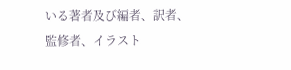いる著者及び編者、訳者、監修者、イラスト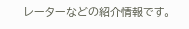レーターなどの紹介情報です。